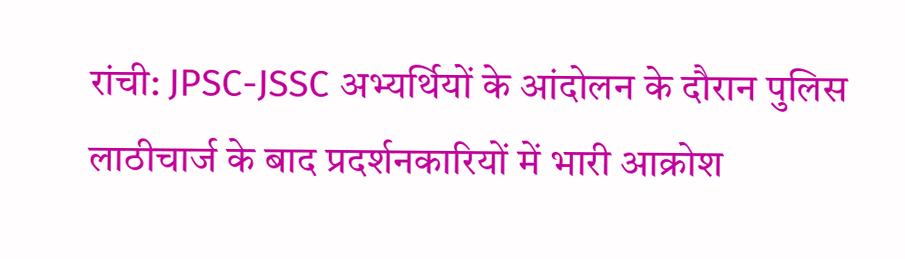रांची: JPSC-JSSC अभ्यर्थियों के आंदोलन के दौरान पुलिस लाठीचार्ज के बाद प्रदर्शनकारियों में भारी आक्रोश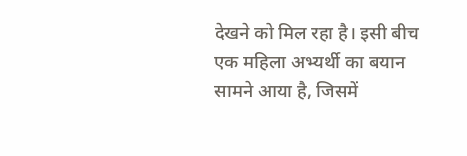देखने को मिल रहा है। इसी बीच एक महिला अभ्यर्थी का बयान सामने आया है, जिसमें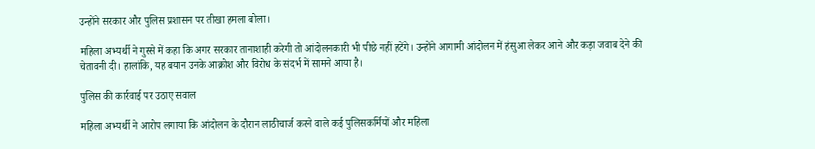उन्होंने सरकार और पुलिस प्रशासन पर तीखा हमला बोला।

महिला अभ्यर्थी ने गुस्से में कहा कि अगर सरकार तानाशाही करेगी तो आंदोलनकारी भी पीछे नहीं हटेंगे। उन्होंने आगामी आंदोलन में हंसुआ लेकर आने और कड़ा जवाब देने की चेतावनी दी। हालांकि, यह बयान उनके आक्रोश और विरोध के संदर्भ में सामने आया है।

पुलिस की कार्रवाई पर उठाए सवाल

महिला अभ्यर्थी ने आरोप लगाया कि आंदोलन के दौरान लाठीचार्ज करने वाले कई पुलिसकर्मियों और महिला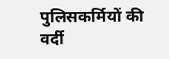पुलिसकर्मियों की वर्दी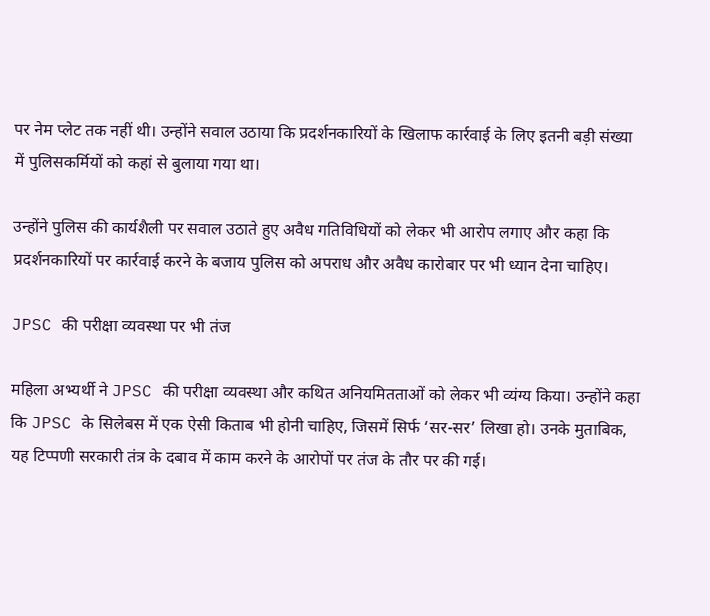पर नेम प्लेट तक नहीं थी। उन्होंने सवाल उठाया कि प्रदर्शनकारियों के खिलाफ कार्रवाई के लिए इतनी बड़ी संख्या में पुलिसकर्मियों को कहां से बुलाया गया था।

उन्होंने पुलिस की कार्यशैली पर सवाल उठाते हुए अवैध गतिविधियों को लेकर भी आरोप लगाए और कहा कि प्रदर्शनकारियों पर कार्रवाई करने के बजाय पुलिस को अपराध और अवैध कारोबार पर भी ध्यान देना चाहिए।

JPSC की परीक्षा व्यवस्था पर भी तंज

महिला अभ्यर्थी ने JPSC की परीक्षा व्यवस्था और कथित अनियमितताओं को लेकर भी व्यंग्य किया। उन्होंने कहा कि JPSC के सिलेबस में एक ऐसी किताब भी होनी चाहिए, जिसमें सिर्फ ‘सर-सर’ लिखा हो। उनके मुताबिक, यह टिप्पणी सरकारी तंत्र के दबाव में काम करने के आरोपों पर तंज के तौर पर की गई।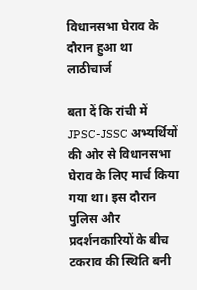विधानसभा घेराव के दौरान हुआ था लाठीचार्ज

बता दें कि रांची में JPSC-JSSC अभ्यर्थियों की ओर से विधानसभा घेराव के लिए मार्च किया गया था। इस दौरान पुलिस और प्रदर्शनकारियों के बीच टकराव की स्थिति बनी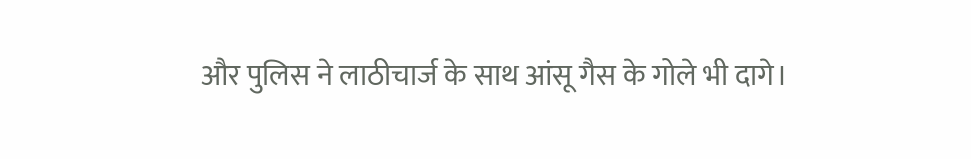और पुलिस ने लाठीचार्ज के साथ आंसू गैस के गोले भी दागे।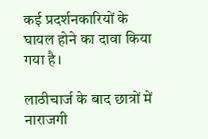कई प्रदर्शनकारियों के घायल होने का दावा किया गया है।

लाठीचार्ज के बाद छात्रों में नाराजगी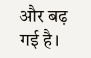और बढ़ गई है।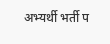अभ्यर्थी भर्ती प